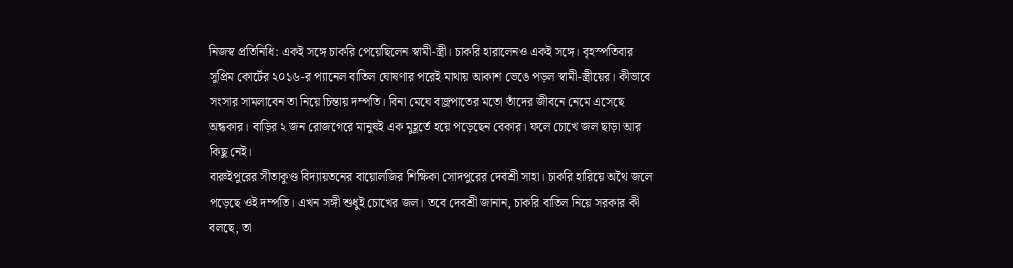নিজস্ব প্রতিনিধি: একই সঙ্গে চাকরি পেয়েছিলেন স্বামী-স্ত্রী। চাকরি হারালেনও একই সঙ্গে। বৃহস্পতিবার সুপ্রিম কোর্টের ২০১৬-র প্যানেল বাতিল ঘোষণার পরেই মাথায় আকাশ ভেঙে পড়ল স্বামী-স্ত্রীয়ের। কীভাবে সংসার সামলাবেন তা নিয়ে চিন্তায় দম্পতি। বিনা মেঘে বজ্রপাতের মতো তাঁদের জীবনে নেমে এসেছে অন্ধকার। বাড়ির ২ জন রোজগেরে মানুষই এক মুহূর্তে হয়ে পড়েছেন বেকার। ফলে চোখে জল ছাড়া আর কিছু নেই।
বারুইপুরের সীতাকুণ্ড বিদ্যায়তনের বায়োলজির শিক্ষিকা সোদপুরের দেবশ্রী সাহা। চাকরি হারিয়ে অথৈ জলে পড়েছে ওই দম্পতি। এখন সঙ্গী শুধুই চোখের জল। তবে দেবশ্রী জানান, চাকরি বাতিল নিয়ে সরকার কী বলছে, তা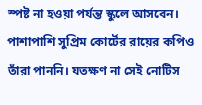স্পষ্ট না হওয়া পর্যন্ত স্কুলে আসবেন। পাশাপাশি সুপ্রিম কোর্টের রায়ের কপিও তাঁরা পাননি। যতক্ষণ না সেই নোটিস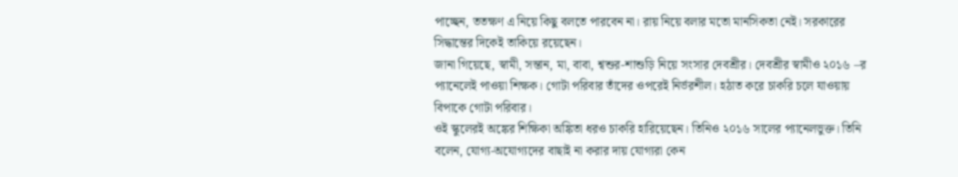পাচ্ছেন, ততক্ষণ এ নিয়ে কিছু বলতে পারবেন না। রায় নিয়ে বলার মতো মানসিকতা নেই। সরকারের সিদ্ধান্তের দিকেই তাকিয়ে রয়েছেন।
জানা গিয়েছে, স্বামী, সন্তান, মা, বাবা, শ্বশুর-শাশুড়ি নিয়ে সংসার দেবশ্রীর। দেবশ্রীর স্বামীও ২০১৬ –র প্যানেলেই পাওয়া শিক্ষক। গোটা পরিবার তাঁদের ওপরেই নির্ভরশীল। হঠাত করে চাকরি চলে যাওয়ায় বিপাকে গোটা পরিবার।
ওই স্কুলেরই অঙ্কের শিক্ষিকা অঙ্কিতা ধরও চাকরি হারিয়েছেন। তিনিও ২০১৬ সালের প্যানেলভুক্ত। তিনি বলেন, যোগ্য-অযোগ্যদের বাছাই না করার দায় যোগ্যরা কেন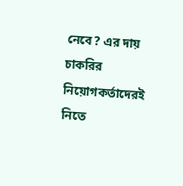নেবে? এর দায় চাকরির নিয়োগকর্তাদেরই নিতে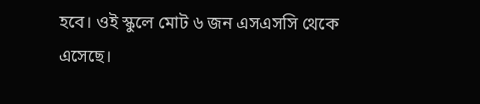হবে। ওই স্কুলে মোট ৬ জন এসএসসি থেকে এসেছে।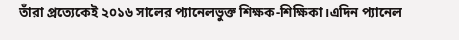তাঁরা প্রত্যেকেই ২০১৬ সালের প্যানেলভুক্ত শিক্ষক-শিক্ষিকা।এদিন প্যানেল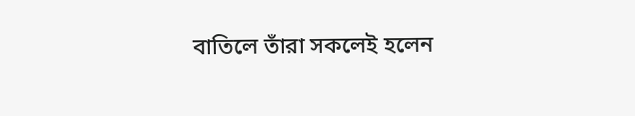বাতিলে তাঁরা সকলেই হলেন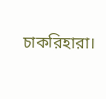চাকরিহারা।